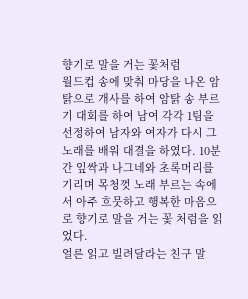향기로 말을 거는 꽃처럼
월드컵 송에 맞춰 마당을 나온 암탉으로 개사를 하여 암탉 송 부르기 대회를 하여 남여 각각 1팀을 선정하여 남자와 여자가 다시 그 노래를 배워 대결을 하였다. 10분간 잎싹과 나그네와 초록머리를 기리며 목청껏 노래 부르는 속에서 아주 흐뭇하고 행복한 마음으로 향기로 말을 거는 꽃 처럼을 읽었다.
얼른 읽고 빌려달라는 친구 말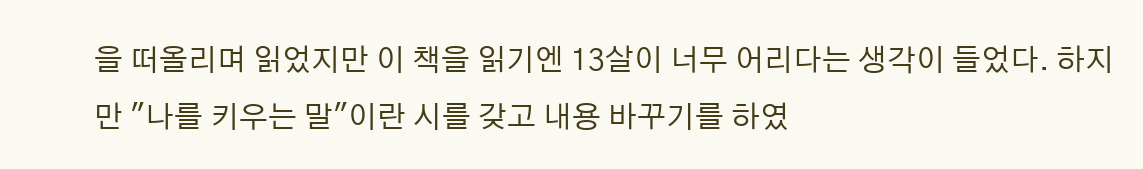을 떠올리며 읽었지만 이 책을 읽기엔 13살이 너무 어리다는 생각이 들었다. 하지만 "나를 키우는 말"이란 시를 갖고 내용 바꾸기를 하였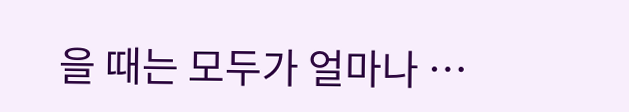을 때는 모두가 얼마나 …